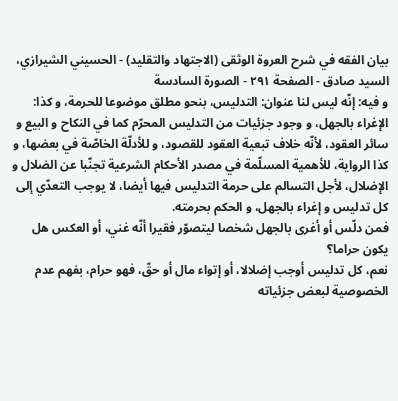بيان الفقه في شرح العروة الوثقى (الاجتهاد والتقليد) - الحسيني الشيرازي، السيد صادق - الصفحة ٢٩١ - الصورة السادسة
و فيه: إنّه ليس لنا عنوان: التدليس، بنحو مطلق موضوعا للحرمة، و كذا:
الإغراء بالجهل، و وجود جزئيات من التدليس المحرّم كما في النكاح و البيع و سائر العقود، لأنّه خلاف تبعية العقود للقصود، و للأدلّة الخاصّة في بعضها، و كذا الرواية، للأهمية المسلّمة في مصدر الأحكام الشرعية تجنّبا عن الضلال و الإضلال، لأجل التسالم على حرمة التدليس فيها أيضا، لا يوجب التعدّي إلى كل تدليس و إغراء بالجهل، و الحكم بحرمته.
فمن دلّس أو أغرى بالجهل شخصا ليتصوّر فقيرا أنّه غني، أو العكس هل يكون حراما؟
نعم، كل تدليس أوجب إضلالا، أو إتواء مال أو حقّ، فهو حرام، بفهم عدم الخصوصية لبعض جزئياته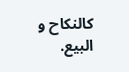كالنكاح و البيع.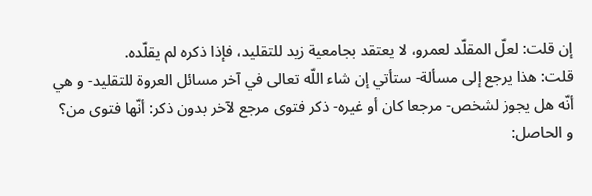إن قلت: لعلّ المقلّد لعمرو، لا يعتقد بجامعية زيد للتقليد، فإذا ذكره لم يقلّده.
قلت: هذا يرجع إلى مسألة- ستأتي إن شاء اللّه تعالى في آخر مسائل العروة للتقليد- و هي أنّه هل يجوز لشخص- مرجعا كان أو غيره- ذكر فتوى مرجع لآخر بدون ذكر: أنّها فتوى من؟
و الحاصل: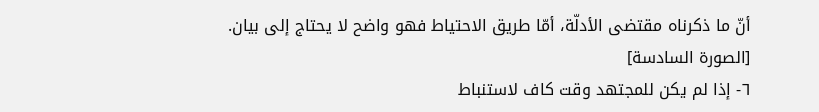أنّ ما ذكرناه مقتضى الأدلّة، أمّا طريق الاحتياط فهو واضح لا يحتاج إلى بيان.
[الصورة السادسة]
٦- إذا لم يكن للمجتهد وقت كاف لاستنباط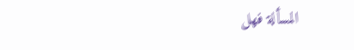المسألة فهل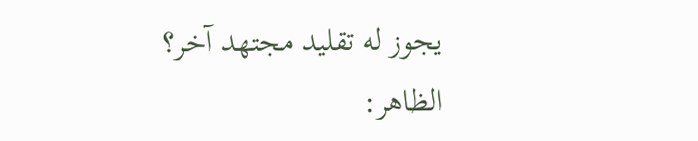يجوز له تقليد مجتهد آخر؟
الظاهر: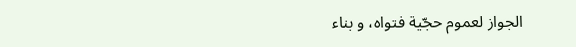الجواز لعموم حجّية فتواه، و بناء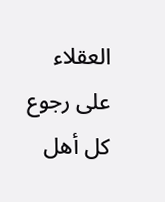العقلاء على رجوع كل أهل